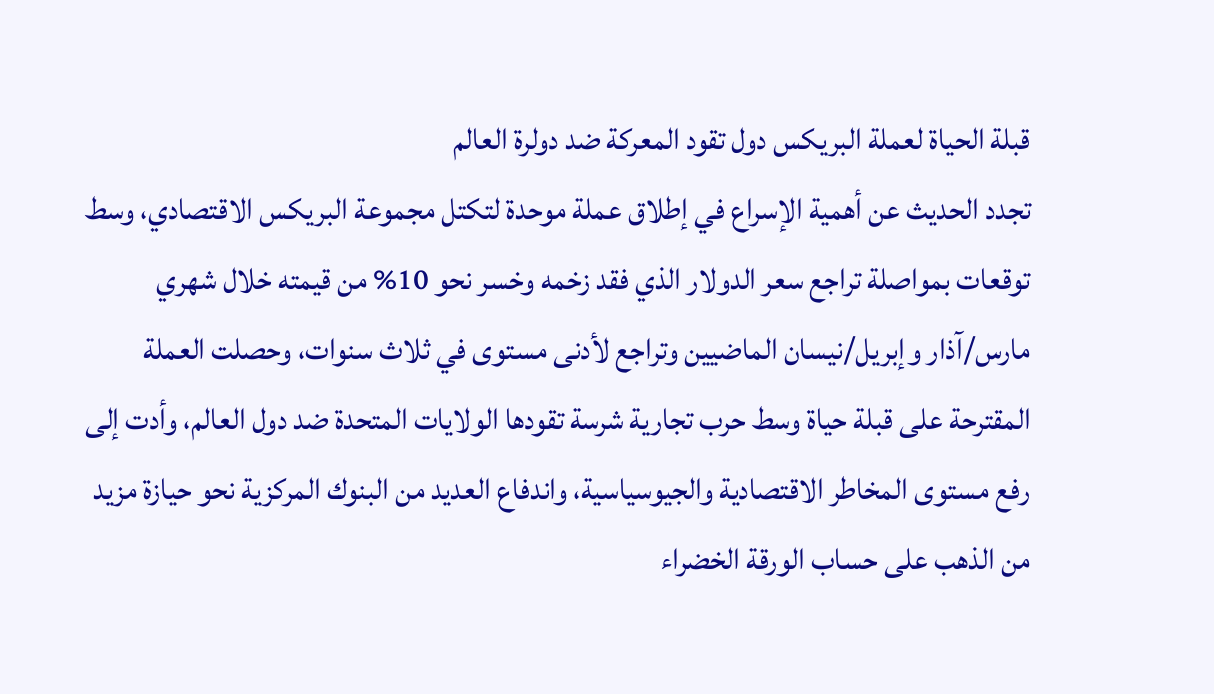قبلة الحياة لعملة البريكس دول تقود المعركة ضد دولرة العالم
تجدد الحديث عن أهمية الإسراع في إطلاق عملة موحدة لتكتل مجموعة البريكس الاقتصادي، وسط توقعات بمواصلة تراجع سعر الدولار الذي فقد زخمه وخسر نحو 10% من قيمته خلال شهري مارس/آذار وإبريل/نيسان الماضيين وتراجع لأدنى مستوى في ثلاث سنوات، وحصلت العملة المقترحة على قبلة حياة وسط حرب تجارية شرسة تقودها الولايات المتحدة ضد دول العالم، وأدت إلى رفع مستوى المخاطر الاقتصادية والجيوسياسية، واندفاع العديد من البنوك المركزية نحو حيازة مزيد من الذهب على حساب الورقة الخضراء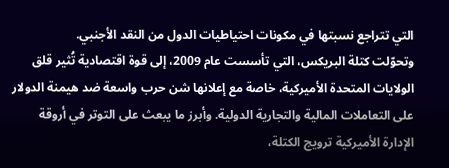التي تتراجع نسبتها في مكونات احتياطيات الدول من النقد الأجنبي.
وتحوّلت كتلة البريكس، التي تأسست عام 2009، إلى قوة اقتصادية تُثير قلق الولايات المتحدة الأميركية، خاصة مع إعلانها شن حرب واسعة ضد هيمنة الدولار على التعاملات المالية والتجارية الدولية. وأبرز ما يبعث على التوتر في أروقة الإدارة الأميركية ترويج الكتلة،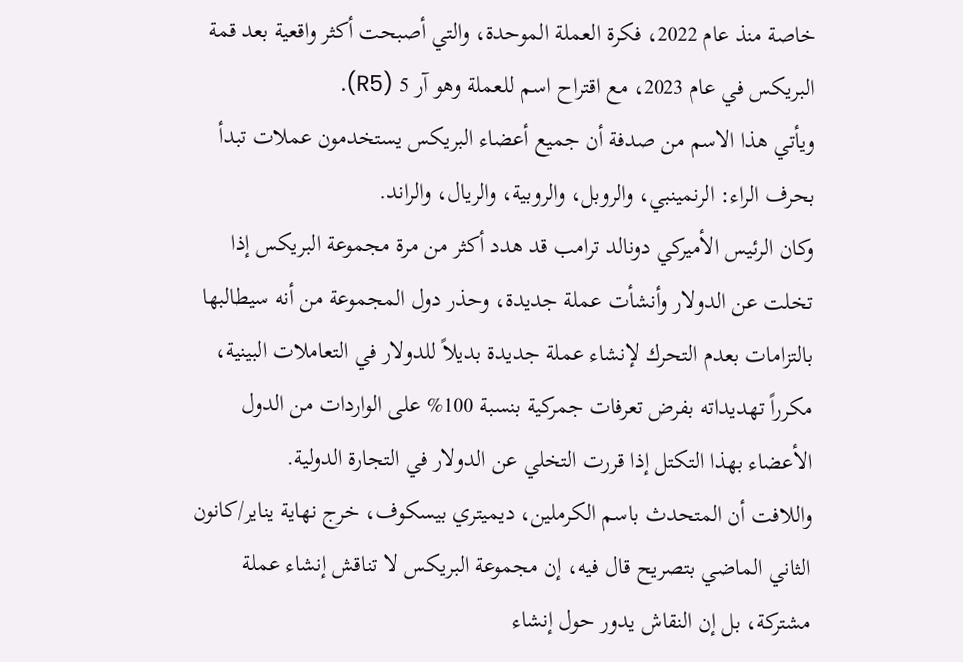خاصة منذ عام 2022، فكرة العملة الموحدة، والتي أصبحت أكثر واقعية بعد قمة البريكس في عام 2023، مع اقتراح اسم للعملة وهو آر 5 (R5).
ويأتي هذا الاسم من صدفة أن جميع أعضاء البريكس يستخدمون عملات تبدأ بحرف الراء: الرنمينبي، والروبل، والروبية، والريال، والراند.
وكان الرئيس الأميركي دونالد ترامب قد هدد أكثر من مرة مجموعة البريكس إذا تخلت عن الدولار وأنشأت عملة جديدة، وحذر دول المجموعة من أنه سيطالبها بالتزامات بعدم التحرك لإنشاء عملة جديدة بديلاً للدولار في التعاملات البينية، مكرراً تهديداته بفرض تعرفات جمركية بنسبة 100% على الواردات من الدول الأعضاء بهذا التكتل إذا قررت التخلي عن الدولار في التجارة الدولية.
واللافت أن المتحدث باسم الكرملين، ديميتري بيسكوف، خرج نهاية يناير/كانون الثاني الماضي بتصريح قال فيه، إن مجموعة البريكس لا تناقش إنشاء عملة مشتركة، بل إن النقاش يدور حول إنشاء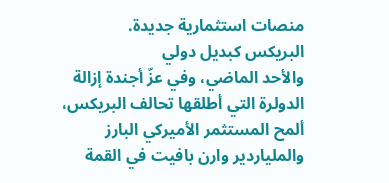منصات استثمارية جديدة.
البريكس كبديل دولي
والأحد الماضي، وفي عزّ أجندة إزالة الدولرة التي أطلقها تحالف البريكس، ألمح المستثمر الأميركي البارز والملياردير وارن بافيت في القمة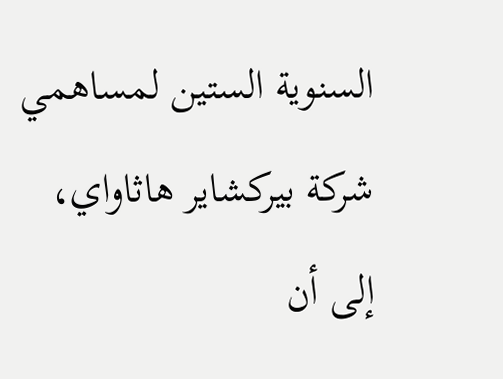السنوية الستين لمساهمي شركة بيركشاير هاثاواي، إلى أن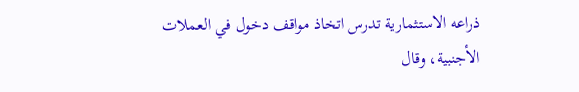ذراعه الاستثمارية تدرس اتخاذ مواقف دخول في العملات الأجنبية، وقال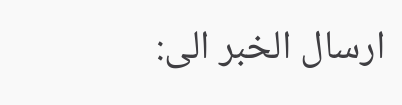ارسال الخبر الى: